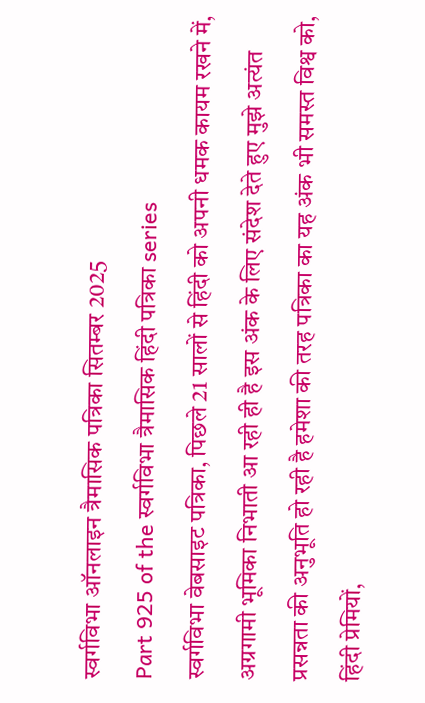स्वर्गविभा ऑनलाइन त्रैमासिक पत्रिका सितम्बर 2025
Part 925 of the स्वर्गविभा त्रैमासिक हिंदी पत्रिका series
स्वर्गविभा वेबसाइट पत्रिका, पिछले 21 सालों से हिंदी को अपनी धमक कायम रखने में, अग्रगामी भूमिका निभाती आ रही ही है इस अंक के लिए संदेश देते हुए मुझे अत्यंत प्रसन्नता की अनुभूति हो रही है हमेशा की तरह पत्रिका का यह अंक भी समस्त विश्व को, हिंदी प्रेमियों,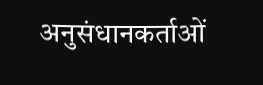अनुसंधानकर्ताओं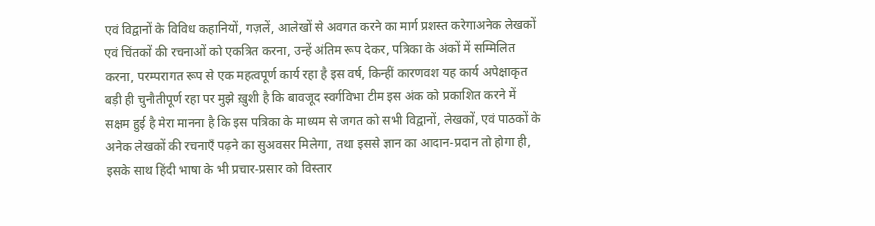एवं विद्वानों के विविध कहानियों, गज़लें, आलेखों से अवगत करने का मार्ग प्रशस्त करेगाअनेक लेखकों एवं चिंतकों की रचनाओं को एकत्रित करना, उन्हें अंतिम रूप देकर, पत्रिका के अंकों में सम्मिलित करना, परम्परागत रूप से एक महत्वपूर्ण कार्य रहा है इस वर्ष, किन्हीं कारणवश यह कार्य अपेक्षाकृत बड़ी ही चुनौतीपूर्ण रहा पर मुझे ख़ुशी है कि बावजूद स्वर्गविभा टीम इस अंक को प्रकाशित करने में सक्षम हुई है मेरा मानना है कि इस पत्रिका के माध्यम से जगत को सभी विद्वानों, लेखकों, एवं पाठकों के अनेक लेखकों की रचनाएँ पढ़ने का सुअवसर मिलेगा, तथा इससे ज्ञान का आदान-प्रदान तो होगा ही, इसके साथ हिंदी भाषा के भी प्रचार-प्रसार को विस्तार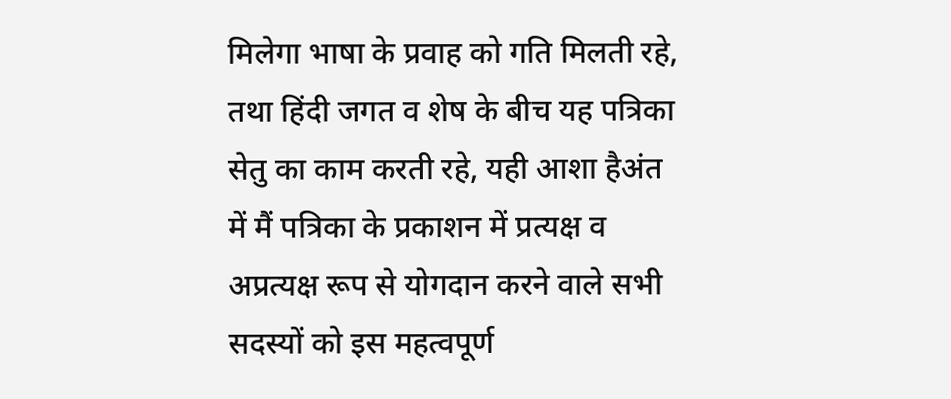मिलेगा भाषा के प्रवाह को गति मिलती रहे, तथा हिंदी जगत व शेष के बीच यह पत्रिका सेतु का काम करती रहे, यही आशा हैअंत में मैं पत्रिका के प्रकाशन में प्रत्यक्ष व अप्रत्यक्ष रूप से योगदान करने वाले सभी सदस्यों को इस महत्वपूर्ण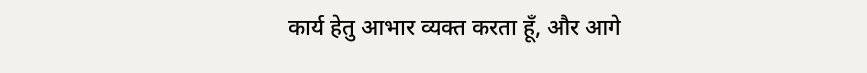कार्य हेतु आभार व्यक्त करता हूँ, और आगे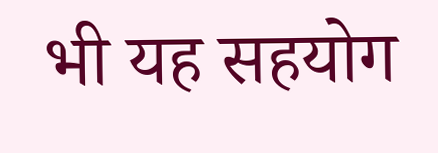भी यह सहयोग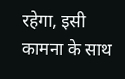रहेगा, इसी कामना के साथ